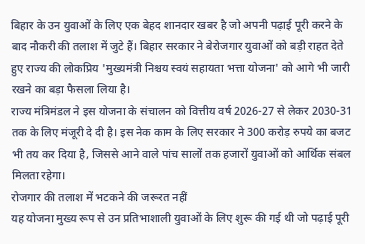बिहार के उन युवाओं के लिए एक बेहद शानदार खबर है जो अपनी पढ़ाई पूरी करने के बाद नौकरी की तलाश में जुटे हैं। बिहार सरकार ने बेरोजगार युवाओं को बड़ी राहत देते हुए राज्य की लोकप्रिय 'मुख्यमंत्री निश्चय स्वयं सहायता भत्ता योजना' को आगे भी जारी रखने का बड़ा फैसला लिया है।
राज्य मंत्रिमंडल ने इस योजना के संचालन को वित्तीय वर्ष 2026-27 से लेकर 2030-31 तक के लिए मंजूरी दे दी है। इस नेक काम के लिए सरकार ने 300 करोड़ रुपये का बजट भी तय कर दिया है, जिससे आने वाले पांच सालों तक हजारों युवाओं को आर्थिक संबल मिलता रहेगा।
रोजगार की तलाश में भटकने की जरूरत नहीं
यह योजना मुख्य रूप से उन प्रतिभाशाली युवाओं के लिए शुरू की गई थी जो पढ़ाई पूरी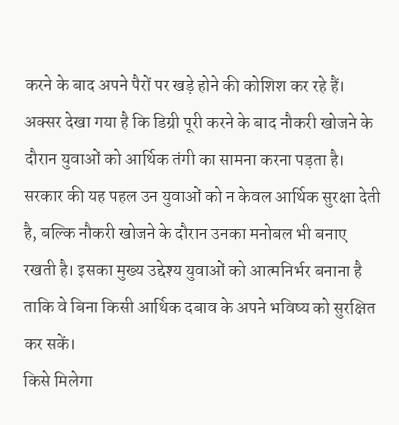करने के बाद अपने पैरों पर खड़े होने की कोशिश कर रहे हैं। अक्सर देखा गया है कि डिग्री पूरी करने के बाद नौकरी खोजने के दौरान युवाओं को आर्थिक तंगी का सामना करना पड़ता है। सरकार की यह पहल उन युवाओं को न केवल आर्थिक सुरक्षा देती है, बल्कि नौकरी खोजने के दौरान उनका मनोबल भी बनाए रखती है। इसका मुख्य उद्देश्य युवाओं को आत्मनिर्भर बनाना है ताकि वे बिना किसी आर्थिक दबाव के अपने भविष्य को सुरक्षित कर सकें।
किसे मिलेगा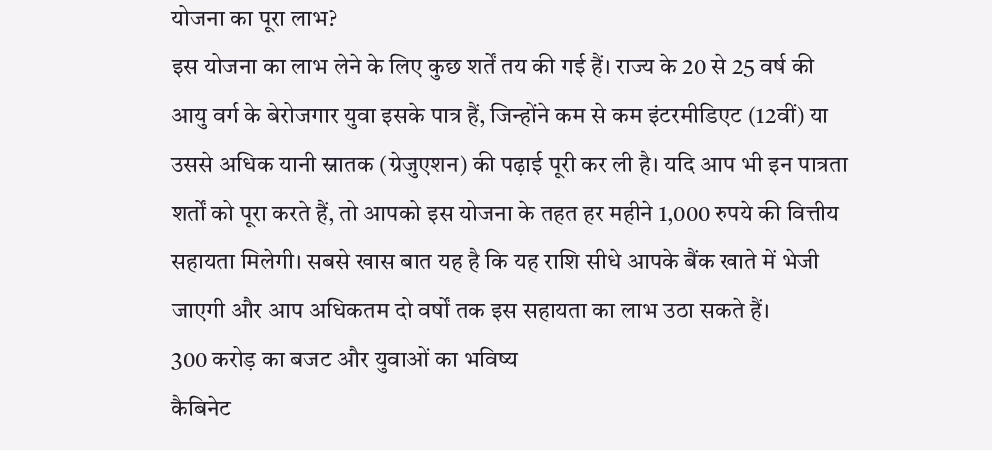योजना का पूरा लाभ?
इस योजना का लाभ लेने के लिए कुछ शर्तें तय की गई हैं। राज्य के 20 से 25 वर्ष की आयु वर्ग के बेरोजगार युवा इसके पात्र हैं, जिन्होंने कम से कम इंटरमीडिएट (12वीं) या उससे अधिक यानी स्नातक (ग्रेजुएशन) की पढ़ाई पूरी कर ली है। यदि आप भी इन पात्रता शर्तों को पूरा करते हैं, तो आपको इस योजना के तहत हर महीने 1,000 रुपये की वित्तीय सहायता मिलेगी। सबसे खास बात यह है कि यह राशि सीधे आपके बैंक खाते में भेजी जाएगी और आप अधिकतम दो वर्षों तक इस सहायता का लाभ उठा सकते हैं।
300 करोड़ का बजट और युवाओं का भविष्य
कैबिनेट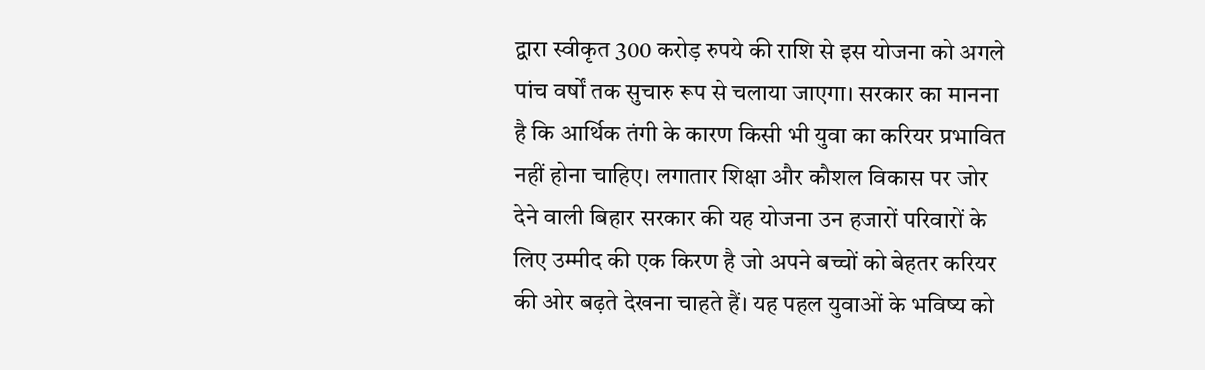द्वारा स्वीकृत 300 करोड़ रुपये की राशि से इस योजना को अगले पांच वर्षों तक सुचारु रूप से चलाया जाएगा। सरकार का मानना है कि आर्थिक तंगी के कारण किसी भी युवा का करियर प्रभावित नहीं होना चाहिए। लगातार शिक्षा और कौशल विकास पर जोर देने वाली बिहार सरकार की यह योजना उन हजारों परिवारों के लिए उम्मीद की एक किरण है जो अपने बच्चों को बेहतर करियर की ओर बढ़ते देखना चाहते हैं। यह पहल युवाओं के भविष्य को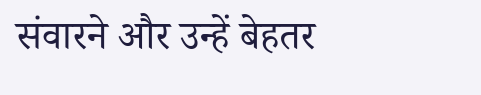संवारने और उन्हें बेहतर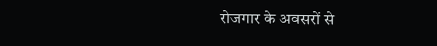रोजगार के अवसरों से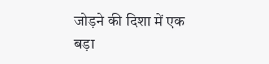जोड़ने की दिशा में एक बड़ा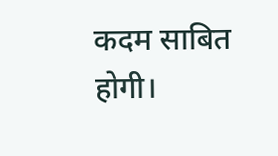कदम साबित होगी।